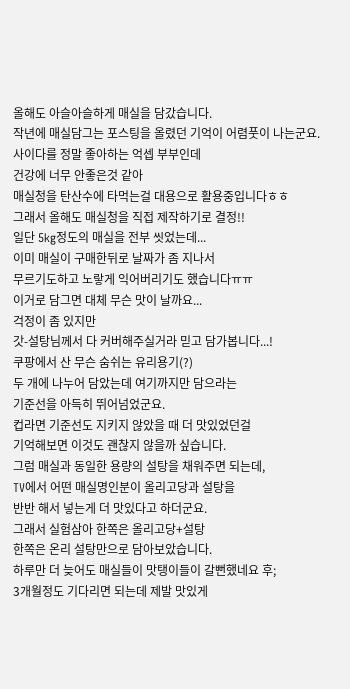올해도 아슬아슬하게 매실을 담갔습니다.
작년에 매실담그는 포스팅을 올렸던 기억이 어렴풋이 나는군요.
사이다를 정말 좋아하는 억셉 부부인데
건강에 너무 안좋은것 같아
매실청을 탄산수에 타먹는걸 대용으로 활용중입니다ㅎㅎ
그래서 올해도 매실청을 직접 제작하기로 결정!!
일단 5kg정도의 매실을 전부 씻었는데...
이미 매실이 구매한뒤로 날짜가 좀 지나서
무르기도하고 노랗게 익어버리기도 했습니다ㅠㅠ
이거로 담그면 대체 무슨 맛이 날까요...
걱정이 좀 있지만
갓-설탕님께서 다 커버해주실거라 믿고 담가봅니다...!
쿠팡에서 산 무슨 숨쉬는 유리용기(?)
두 개에 나누어 담았는데 여기까지만 담으라는
기준선을 아득히 뛰어넘었군요.
컵라면 기준선도 지키지 않았을 때 더 맛있었던걸
기억해보면 이것도 괜찮지 않을까 싶습니다.
그럼 매실과 동일한 용량의 설탕을 채워주면 되는데,
TV에서 어떤 매실명인분이 올리고당과 설탕을
반반 해서 넣는게 더 맛있다고 하더군요.
그래서 실험삼아 한쪽은 올리고당+설탕
한쪽은 온리 설탕만으로 담아보았습니다.
하루만 더 늦어도 매실들이 맛탱이들이 갈뻔했네요 후;
3개월정도 기다리면 되는데 제발 맛있게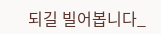되길 빌어봅니다_